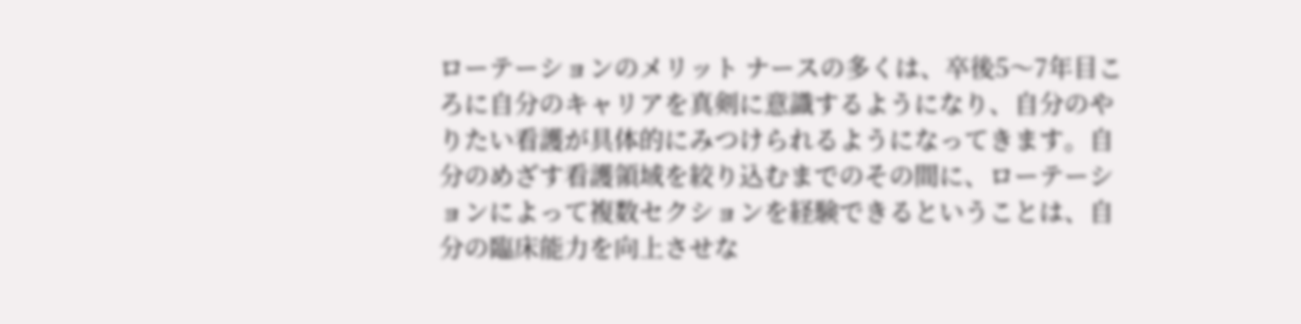ローテーションのメリット ナースの多くは、卒後5〜7年目ころに自分のキャリアを真剣に意識するようになり、自分のやりたい看護が具体的にみつけられるようになってきます。自分のめざす看護領域を絞り込むまでのその間に、ローテーションによって複数セクションを経験できるということは、自分の臨床能力を向上させな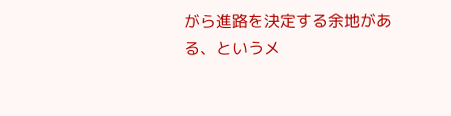がら進路を決定する余地がある、というメ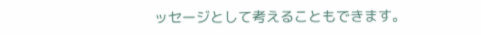ッセージとして考えることもできます。